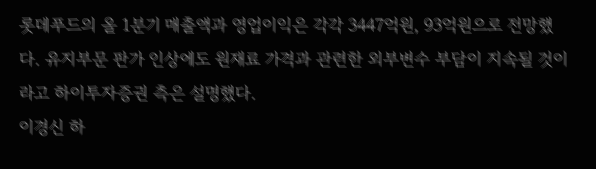롯데푸드의 올 1분기 매출액과 영업이익은 각각 3447억원, 93억원으로 전망했다. 유지부문 판가 인상에도 원재료 가격과 관련한 외부변수 부담이 지속될 것이라고 하이투자증권 측은 설명했다.
이경신 하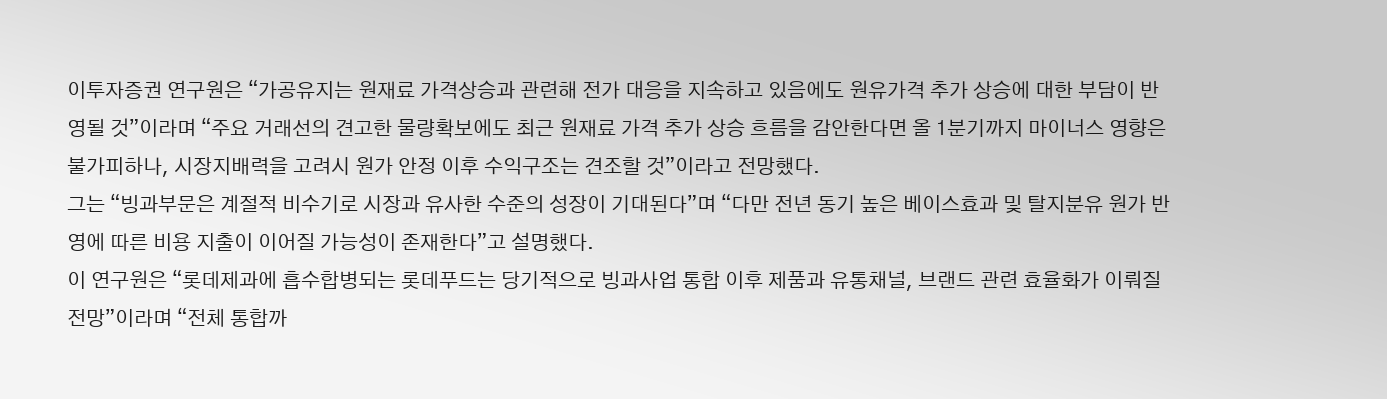이투자증권 연구원은 “가공유지는 원재료 가격상승과 관련해 전가 대응을 지속하고 있음에도 원유가격 추가 상승에 대한 부담이 반영될 것”이라며 “주요 거래선의 견고한 물량확보에도 최근 원재료 가격 추가 상승 흐름을 감안한다면 올 1분기까지 마이너스 영향은 불가피하나, 시장지배력을 고려시 원가 안정 이후 수익구조는 견조할 것”이라고 전망했다.
그는 “빙과부문은 계절적 비수기로 시장과 유사한 수준의 성장이 기대된다”며 “다만 전년 동기 높은 베이스효과 및 탈지분유 원가 반영에 따른 비용 지출이 이어질 가능성이 존재한다”고 설명했다.
이 연구원은 “롯데제과에 흡수합병되는 롯데푸드는 당기적으로 빙과사업 통합 이후 제품과 유통채널, 브랜드 관련 효율화가 이뤄질 전망”이라며 “전체 통합까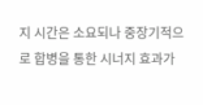지 시간은 소요되나 중장기적으로 합병을 통한 시너지 효과가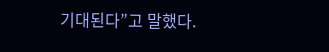기대된다”고 말했다.